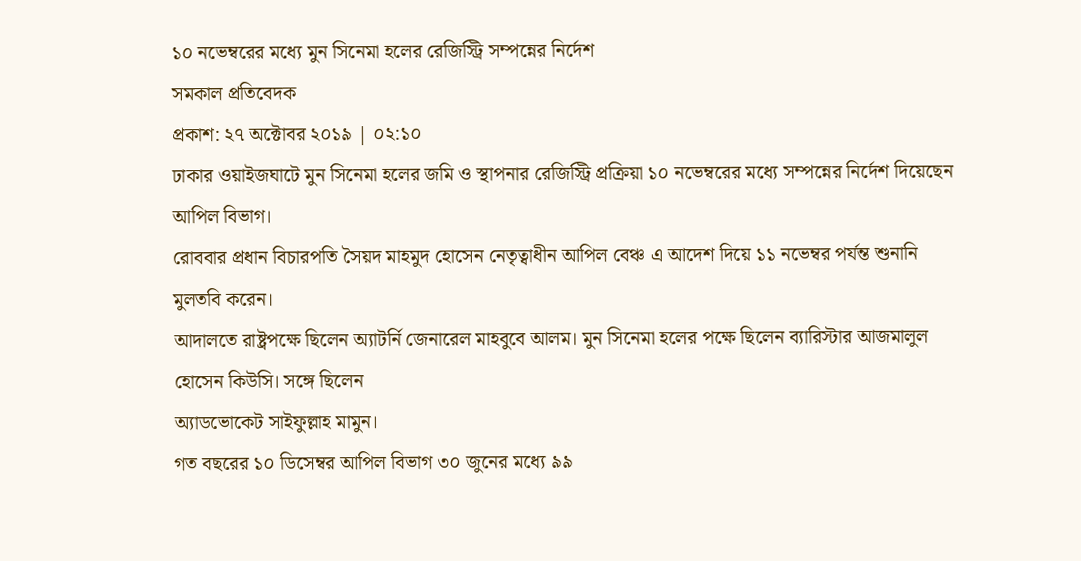১০ নভেম্বরের মধ্যে মুন সিনেমা হলের রেজিস্ট্রি সম্পন্নের নির্দেশ
সমকাল প্রতিবেদক
প্রকাশ: ২৭ অক্টোবর ২০১৯ | ০২:১০
ঢাকার ওয়াইজঘাটে মুন সিনেমা হলের জমি ও স্থাপনার রেজিস্ট্রি প্রক্রিয়া ১০ নভেম্বরের মধ্যে সম্পন্নের নির্দেশ দিয়েছেন আপিল বিভাগ।
রোববার প্রধান বিচারপতি সৈয়দ মাহমুদ হোসেন নেতৃত্বাধীন আপিল বেঞ্চ এ আদেশ দিয়ে ১১ নভেম্বর পর্যন্ত শুনানি মুলতবি করেন।
আদালতে রাষ্ট্রপক্ষে ছিলেন অ্যাটর্নি জেনারেল মাহবুবে আলম। মুন সিনেমা হলের পক্ষে ছিলেন ব্যারিস্টার আজমালুল হোসেন কিউসি। সঙ্গে ছিলেন
অ্যাডভোকেট সাইফুল্লাহ মামুন।
গত বছরের ১০ ডিসেম্বর আপিল বিভাগ ৩০ জুনের মধ্যে ৯৯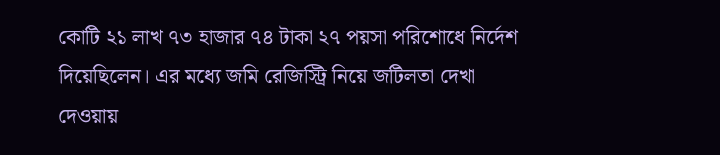কোটি ২১ লাখ ৭৩ হাজার ৭৪ টাকা ২৭ পয়সা পরিশোধে নির্দেশ দিয়েছিলেন। এর মধ্যে জমি রেজিস্ট্রি নিয়ে জটিলতা দেখা দেওয়ায়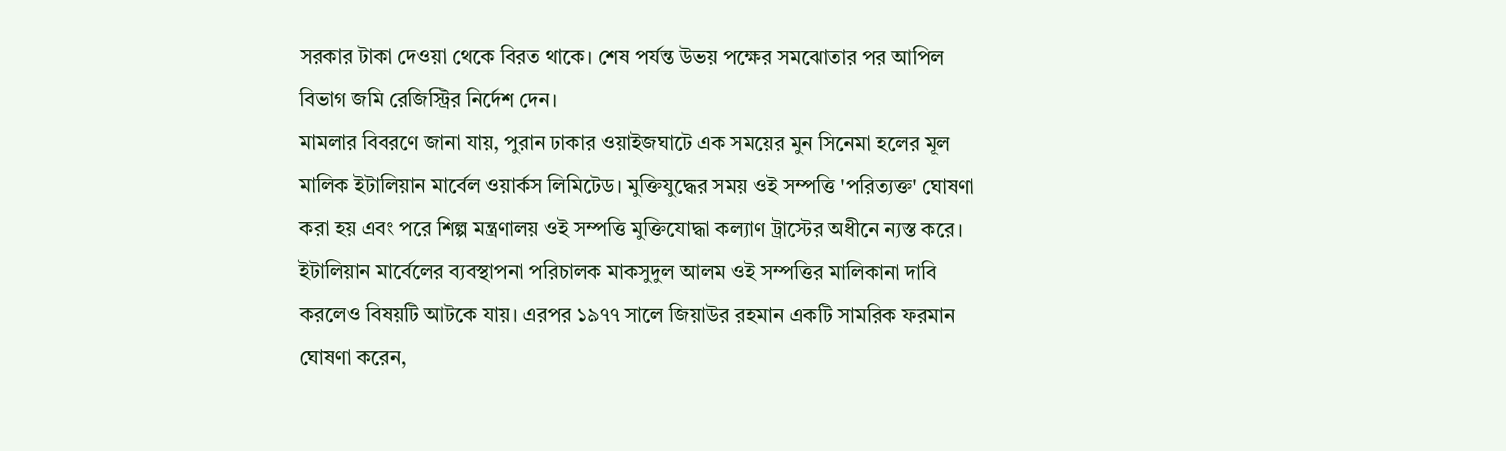সরকার টাকা দেওয়া থেকে বিরত থাকে। শেষ পর্যন্ত উভয় পক্ষের সমঝোতার পর আপিল বিভাগ জমি রেজিস্ট্রির নির্দেশ দেন।
মামলার বিবরণে জানা যায়, পুরান ঢাকার ওয়াইজঘাটে এক সময়ের মুন সিনেমা হলের মূল মালিক ইটালিয়ান মার্বেল ওয়ার্কস লিমিটেড। মুক্তিযুদ্ধের সময় ওই সম্পত্তি 'পরিত্যক্ত' ঘোষণা করা হয় এবং পরে শিল্প মন্ত্রণালয় ওই সম্পত্তি মুক্তিযোদ্ধা কল্যাণ ট্রাস্টের অধীনে ন্যস্ত করে। ইটালিয়ান মার্বেলের ব্যবস্থাপনা পরিচালক মাকসুদুল আলম ওই সম্পত্তির মালিকানা দাবি করলেও বিষয়টি আটকে যায়। এরপর ১৯৭৭ সালে জিয়াউর রহমান একটি সামরিক ফরমান ঘোষণা করেন,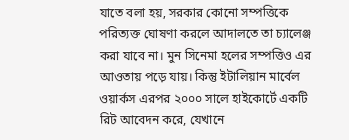যাতে বলা হয়, সরকার কোনো সম্পত্তিকে পরিত্যক্ত ঘোষণা করলে আদালতে তা চ্যালেঞ্জ করা যাবে না। মুন সিনেমা হলের সম্পত্তিও এর আওতায় পড়ে যায়। কিন্তু ইটালিয়ান মার্বেল ওয়ার্কস এরপর ২০০০ সালে হাইকোর্টে একটি রিট আবেদন করে, যেখানে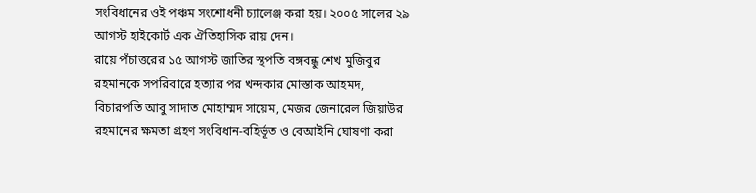সংবিধানের ওই পঞ্চম সংশোধনী চ্যালেঞ্জ করা হয়। ২০০৫ সালের ২৯ আগস্ট হাইকোর্ট এক ঐতিহাসিক রায় দেন।
রায়ে পঁচাত্তরের ১৫ আগস্ট জাতির স্থপতি বঙ্গবন্ধু শেখ মুজিবুর রহমানকে সপরিবারে হত্যার পর খন্দকার মোস্তাক আহমদ, বিচারপতি আবু সাদাত মোহাম্মদ সায়েম, মেজর জেনারেল জিয়াউর রহমানের ক্ষমতা গ্রহণ সংবিধান-বহির্ভূত ও বেআইনি ঘোষণা করা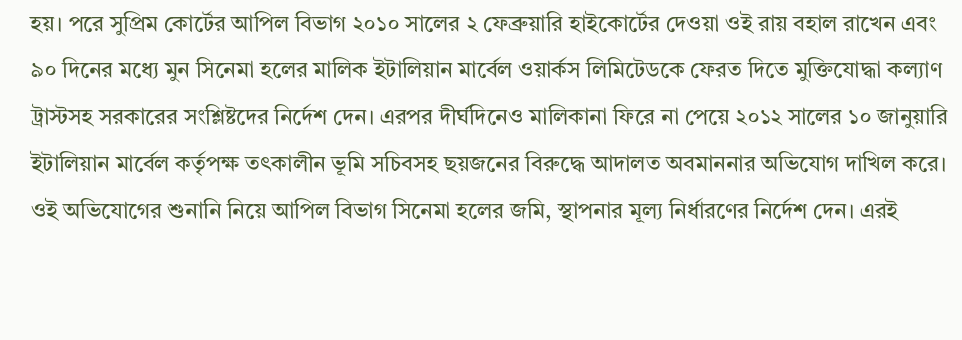হয়। পরে সুপ্রিম কোর্টের আপিল বিভাগ ২০১০ সালের ২ ফেব্রুয়ারি হাইকোর্টের দেওয়া ওই রায় বহাল রাখেন এবং ৯০ দিনের মধ্যে মুন সিনেমা হলের মালিক ইটালিয়ান মার্বেল ওয়ার্কস লিমিটেডকে ফেরত দিতে মুক্তিযোদ্ধা কল্যাণ ট্রাস্টসহ সরকারের সংশ্লিষ্টদের নির্দেশ দেন। এরপর দীর্ঘদিনেও মালিকানা ফিরে না পেয়ে ২০১২ সালের ১০ জানুয়ারি ইটালিয়ান মার্বেল কর্তৃপক্ষ তৎকালীন ভূমি সচিবসহ ছয়জনের বিরুদ্ধে আদালত অবমাননার অভিযোগ দাখিল করে। ওই অভিযোগের শুনানি নিয়ে আপিল বিভাগ সিনেমা হলের জমি, স্থাপনার মূল্য নির্ধারণের নির্দেশ দেন। এরই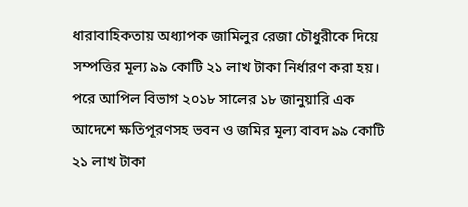ধারাবাহিকতায় অধ্যাপক জামিলুর রেজা চৌধুরীকে দিয়ে সম্পত্তির মূল্য ৯৯ কোটি ২১ লাখ টাকা নির্ধারণ করা হয়।
পরে আপিল বিভাগ ২০১৮ সালের ১৮ জানুয়ারি এক আদেশে ক্ষতিপূরণসহ ভবন ও জমির মূল্য বাবদ ৯৯ কোটি ২১ লাখ টাকা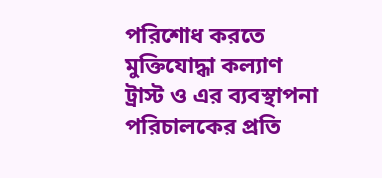পরিশোধ করতে মুক্তিযোদ্ধা কল্যাণ ট্রাস্ট ও এর ব্যবস্থাপনা পরিচালকের প্রতি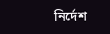নির্দেশ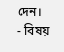দেন।
- বিষয়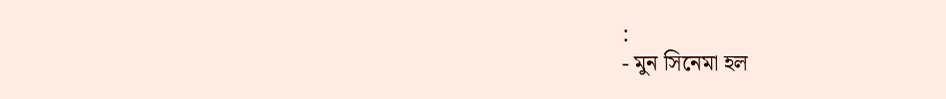:
- মুন সিনেমা হল